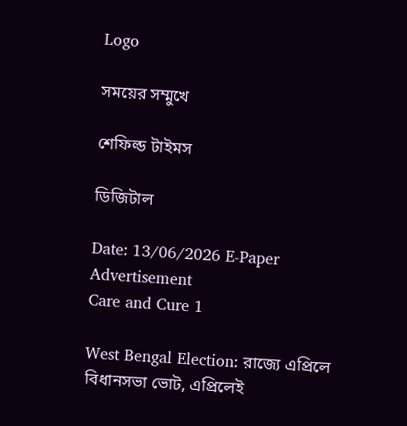Logo

সময়ের সম্মুখে

শেফিল্ড টাইমস

ডিজিটাল

Date: 13/06/2026 E-Paper
Advertisement
Care and Cure 1

West Bengal Election: রাজ্যে এপ্রিলে বিধানসভা ভোট, এপ্রিলেই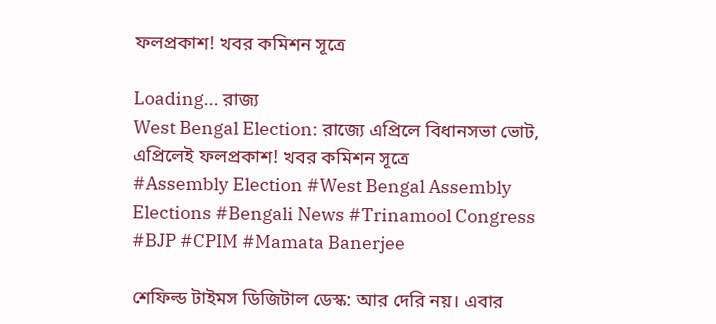ফলপ্রকাশ! খবর কমিশন সূত্রে

Loading... রাজ্য
West Bengal Election: রাজ্যে এপ্রিলে বিধানসভা ভোট, এপ্রিলেই ফলপ্রকাশ! খবর কমিশন সূত্রে
#Assembly Election #West Bengal Assembly Elections #Bengali News #Trinamool Congress #BJP #CPIM #Mamata Banerjee

শেফিল্ড টাইমস ডিজিটাল ডেস্ক: আর দেরি নয়। এবার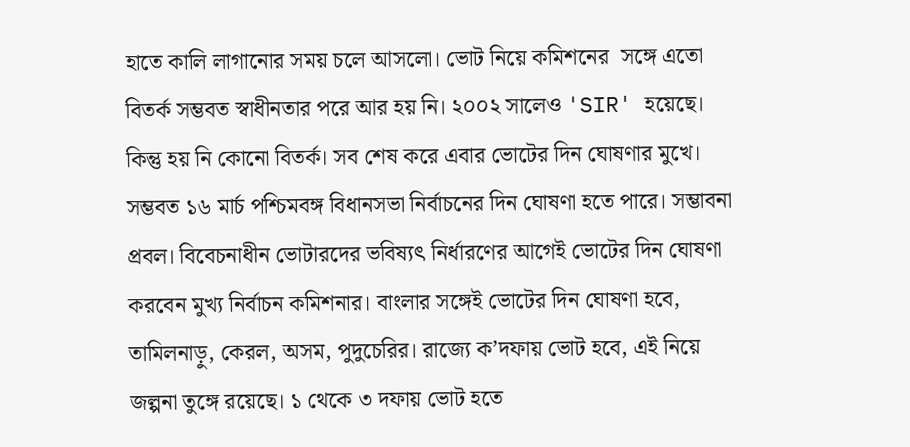হাতে কালি লাগানোর সময় চলে আসলো। ভোট নিয়ে কমিশনের  সঙ্গে এতো বিতর্ক সম্ভবত স্বাধীনতার পরে আর হয় নি। ২০০২ সালেও 'SIR' হয়েছে। কিন্তু হয় নি কোনো বিতর্ক। সব শেষ করে এবার ভোটের দিন ঘোষণার মুখে। সম্ভবত ১৬ মার্চ পশ্চিমবঙ্গ বিধানসভা নির্বাচনের দিন ঘোষণা হতে পারে। সম্ভাবনা প্রবল। বিবেচনাধীন ভোটারদের ভবিষ্যৎ নির্ধারণের আগেই ভোটের দিন ঘোষণা করবেন মুখ্য নির্বাচন কমিশনার। বাংলার সঙ্গেই ভোটের দিন ঘোষণা হবে, তামিলনাড়ু, কেরল, অসম, পুদুচেরির। রাজ্যে ক’দফায় ভোট হবে, এই নিয়ে জল্পনা তুঙ্গে রয়েছে। ১ থেকে ৩ দফায় ভোট হতে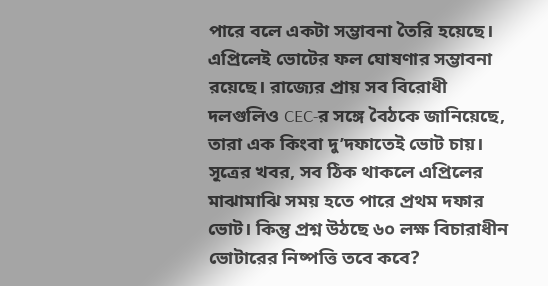পারে বলে একটা সম্ভাবনা তৈরি হয়েছে। এপ্রিলেই ভোটের ফল ঘোষণার সম্ভাবনা রয়েছে। রাজ্যের প্রায় সব বিরোধী দলগুলিও CEC-র সঙ্গে বৈঠকে জানিয়েছে, তারা এক কিংবা দু’দফাতেই ভোট চায়। সূত্রের খবর, সব ঠিক থাকলে এপ্রিলের মাঝামাঝি সময় হতে পারে প্রথম দফার ভোট। কিন্তু প্রশ্ন উঠছে ৬০ লক্ষ বিচারাধীন ভোটারের নিষ্পত্তি তবে কবে?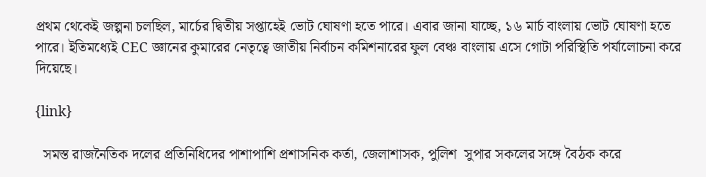প্রথম থেকেই জল্পনা চলছিল, মার্চের দ্বিতীয় সপ্তাহেই ভোট ঘোষণা হতে পারে। এবার জানা যাচ্ছে, ১৬ মার্চ বাংলায় ভোট ঘোষণা হতে পারে। ইতিমধ্যেই CEC জ্ঞানের কুমারের নেতৃত্বে জাতীয় নির্বাচন কমিশনারের ফুল বেঞ্চ বাংলায় এসে গোটা পরিস্থিতি পর্যালোচনা করে দিয়েছে।

{link}

  সমস্ত রাজনৈতিক দলের প্রতিনিধিদের পাশাপাশি প্রশাসনিক কর্তা, জেলাশাসক, পুলিশ  সুপার সকলের সঙ্গে বৈঠক করে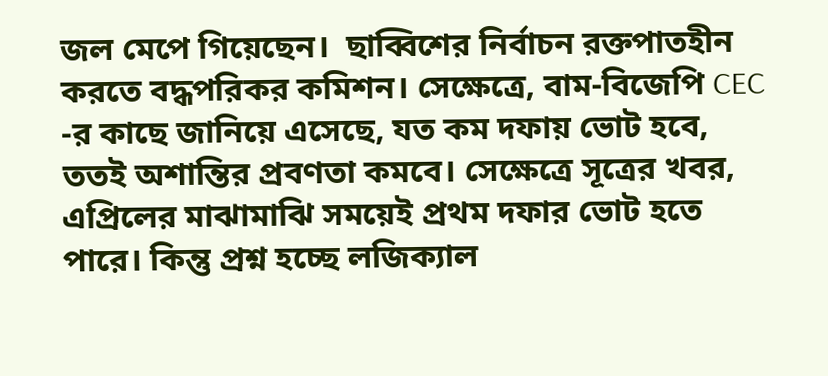জল মেপে গিয়েছেন।  ছাব্বিশের নির্বাচন রক্তপাতহীন করতে বদ্ধপরিকর কমিশন। সেক্ষেত্রে, বাম-বিজেপি CEC -র কাছে জানিয়ে এসেছে, যত কম দফায় ভোট হবে, ততই অশান্তির প্রবণতা কমবে। সেক্ষেত্রে সূত্রের খবর, এপ্রিলের মাঝামাঝি সময়েই প্রথম দফার ভোট হতে পারে। কিন্তু প্রশ্ন হচ্ছে লজিক্যাল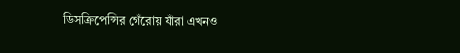ডিসক্রিপেন্সির গেঁরোয় যাঁরা এখনও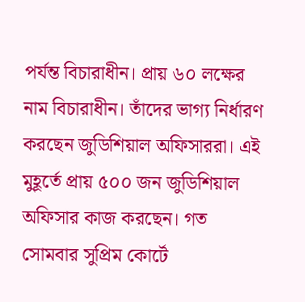পর্যন্ত বিচারাধীন। প্রায় ৬০ লক্ষের নাম বিচারাধীন। তাঁদের ভাগ্য নির্ধারণ করছেন জুডিশিয়াল অফিসাররা। এই মুহূর্তে প্রায় ৫০০ জন জুডিশিয়াল অফিসার কাজ করছেন। গত সোমবার সুপ্রিম কোর্টে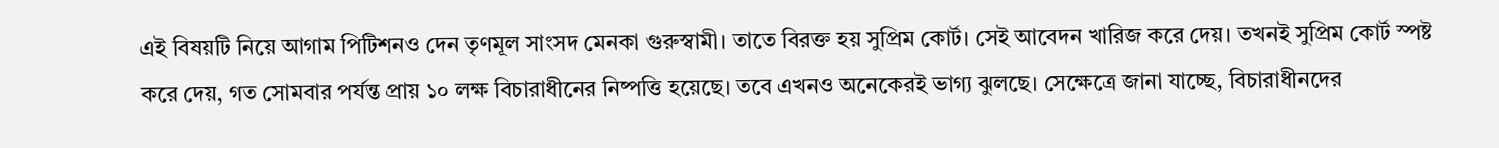এই বিষয়টি নিয়ে আগাম পিটিশনও দেন তৃণমূল সাংসদ মেনকা গুরুস্বামী। তাতে বিরক্ত হয় সুপ্রিম কোর্ট। সেই আবেদন খারিজ করে দেয়। তখনই সুপ্রিম কোর্ট স্পষ্ট করে দেয়, গত সোমবার পর্যন্ত প্রায় ১০ লক্ষ বিচারাধীনের নিষ্পত্তি হয়েছে। তবে এখনও অনেকেরই ভাগ্য ঝুলছে। সেক্ষেত্রে জানা যাচ্ছে, বিচারাধীনদের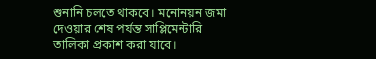শুনানি চলতে থাকবে। মনোনয়ন জমা দেওয়ার শেষ পর্যন্ত সাপ্লিমেন্টারি তালিকা প্রকাশ করা যাবে।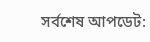সর্বশেষ আপডেট: